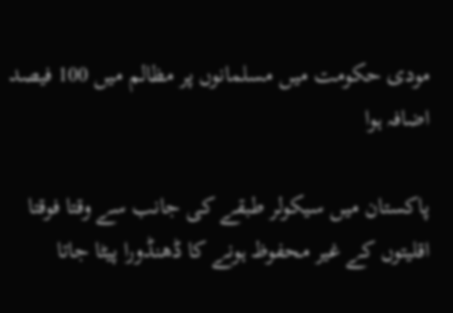مودی حکومت میں مسلمانوں پر مظالم میں 100 فیصد اضافہ ہوا

پاکستان میں سیکولر طبقے کی جانب سے وقتا فوقتا اقلیتوں کے غیر محفوظ ہونے کا ڈھنڈورا پیٹا جاتا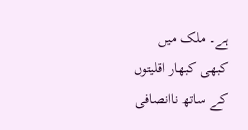ہے۔ ملک میں کبھی کبھار اقلیتوں کے ساتھ ناانصافی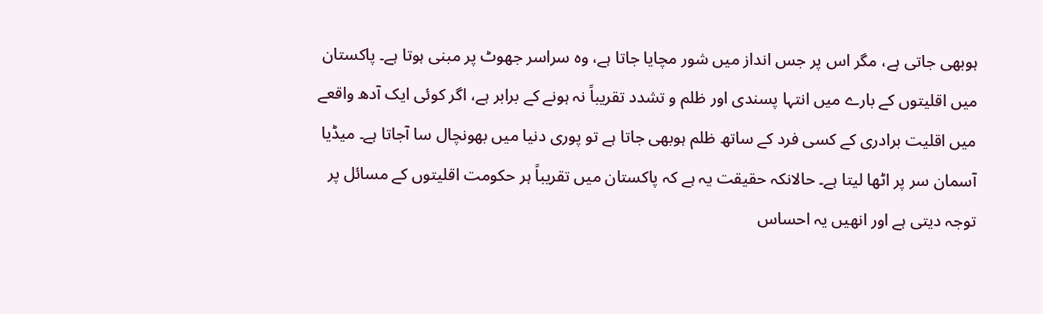ہوبھی جاتی ہے، مگر اس پر جس انداز میں شور مچایا جاتا ہے، وہ سراسر جھوٹ پر مبنی ہوتا ہے۔ پاکستان میں اقلیتوں کے بارے میں انتہا پسندی اور ظلم و تشدد تقریباً نہ ہونے کے برابر ہے، اگر کوئی ایک آدھ واقعے میں اقلیت برادری کے کسی فرد کے ساتھ ظلم ہوبھی جاتا ہے تو پوری دنیا میں بھونچال سا آجاتا ہے۔ میڈیا آسمان سر پر اٹھا لیتا ہے۔ حالانکہ حقیقت یہ ہے کہ پاکستان میں تقریباً ہر حکومت اقلیتوں کے مسائل پر توجہ دیتی ہے اور انھیں یہ احساس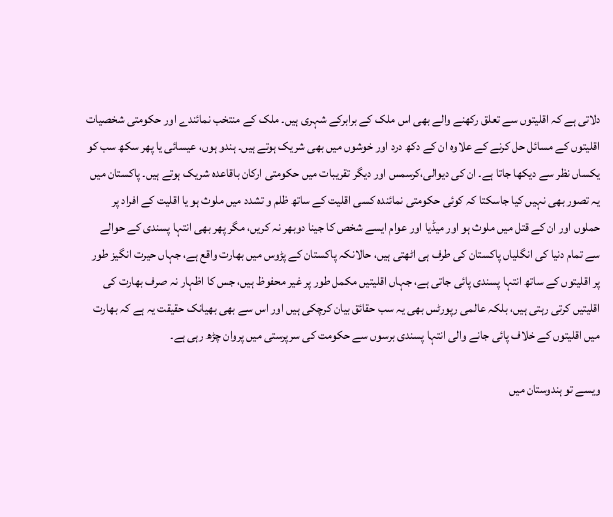دلاتی ہے کہ اقلیتوں سے تعلق رکھنے والے بھی اس ملک کے برابرکے شہری ہیں۔ ملک کے منتخب نمائندے اور حکومتی شخصیات اقلیتوں کے مسائل حل کرنے کے علاوہ ان کے دکھ درد اور خوشوں میں بھی شریک ہوتے ہیں۔ ہندو ہوں، عیسائی یا پھر سکھ سب کو یکساں نظر سے دیکھا جاتا ہے۔ ان کی دیوالی،کرسمس اور دیگر تقریبات میں حکومتی ارکان باقاعدہ شریک ہوتے ہیں۔ پاکستان میں یہ تصور بھی نہیں کیا جاسکتا کہ کوئی حکومتی نمائندہ کسی اقلیت کے ساتھ ظلم و تشدد میں ملوث ہو یا اقلیت کے افراد پر حملوں اور ان کے قتل میں ملوث ہو اور میڈیا اور عوام ایسے شخص کا جینا دوبھر نہ کریں، مگر پھر بھی انتہا پسندی کے حوالے سے تمام دنیا کی انگلیاں پاکستان کی طرف ہی اٹھتی ہیں، حالانکہ پاکستان کے پڑوس میں بھارت واقع ہے، جہاں حیرت انگیز طور پر اقلیتوں کے ساتھ انتہا پسندی پائی جاتی ہے، جہاں اقلیتیں مکمل طور پر غیر محفوظ ہیں، جس کا اظہار نہ صرف بھارت کی اقلیتیں کرتی رہتی ہیں، بلکہ عالمی رپورٹس بھی یہ سب حقائق بیان کرچکی ہیں اور اس سے بھی بھیانک حقیقت یہ ہے کہ بھارت میں اقلیتوں کے خلاف پائی جانے والی انتہا پسندی برسوں سے حکومت کی سرپرستی میں پروان چڑھ رہی ہے۔

ویسے تو ہندوستان میں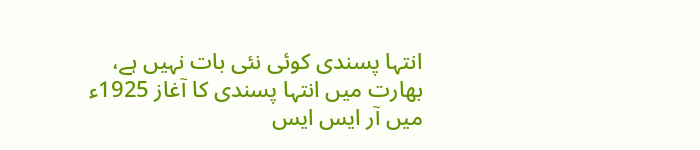انتہا پسندی کوئی نئی بات نہیں ہے، بھارت میں انتہا پسندی کا آغاز 1925ء میں آر ایس ایس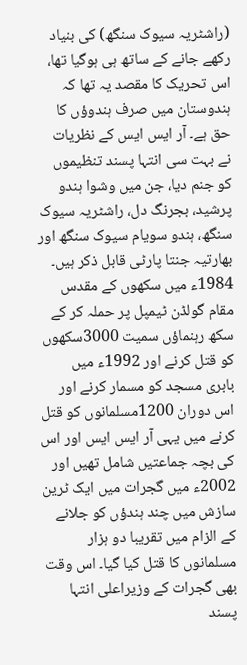(راشٹریہ سیوک سنگھ) کی بنیاد رکھے جانے کے ساتھ ہی ہوگیا تھا، اس تحریک کا مقصد یہ تھا کہ ہندوستان میں صرف ہندوؤں کا حق ہے۔ آر ایس ایس کے نظریات نے بہت سی انتہا پسند تنظیموں کو جنم دیا، جن میں وشوا ہندو پرشید، بجرنگ دل، راشٹریہ سیوک سنگھ، ہندو سویام سیوک سنگھ اور بھارتیہ جنتا پارٹی قابل ذکر ہیں۔ 1984ء میں سکھوں کے مقدس مقام گولڈن ٹیمپل پر حملہ کر کے سکھ رہنماؤں سمیت 3000سکھوں کو قتل کرنے اور 1992ء میں بابری مسجد کو مسمار کرنے اور اس دوران 1200مسلمانوں کو قتل کرنے میں یہی آر ایس ایس اور اس کی بچہ جماعتیں شامل تھیں اور 2002ء میں گجرات میں ایک ٹرین سازش میں چند ہندؤں کو جلانے کے الزام میں تقریبا دو ہزار مسلمانوں کا قتل کیا گیا۔ اس وقت بھی گجرات کے وزیراعلی انتہا پسند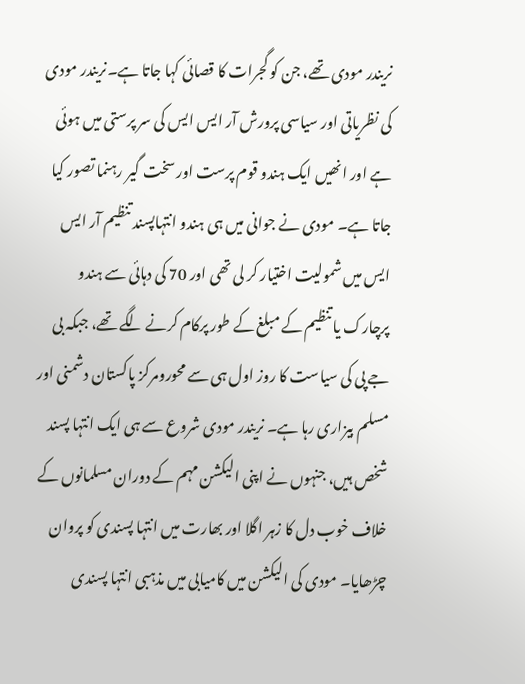نریندر مودی تھے، جن کو گجرات کا قصائی کہا جاتا ہے۔نریندر مودی کی نظریاتی اور سیاسی پرورش آر ایس ایس کی سر پرستی میں ہوئی ہے اور انھیں ایک ہندو قوم پرست اور سخت گیر رہنما تصور کیا جاتا ہے۔ مودی نے جوانی میں ہی ہندو انتہاپسند تنظیم آر ایس ایس میں شمولیت اختیار کر لی تھی اور 70 کی دہائی سے ہندو پرچارک یا تنظیم کے مبلغ کے طور پرکام کرنے لگے تھے، جبکہ بی جے پی کی سیاست کا روز اول ہی سے محورومرکز پاکستان دشمنی اور مسلم بیزاری رہا ہے۔ نریندر مودی شروع سے ہی ایک انتہا پسند شخص ہیں، جنہوں نے اپنی الیکشن مہم کے دوران مسلمانوں کے خلاف خوب دل کا زہر اگلا اور بھارت میں انتہا پسندی کو پروان چڑھایا۔ مودی کی الیکشن میں کامیابی میں مذہبی انتہا پسندی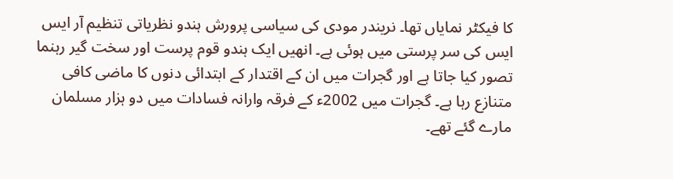کا فیکٹر نمایاں تھا۔ نریندر مودی کی سیاسی پرورش ہندو نظریاتی تنظیم آر ایس ایس کی سر پرستی میں ہوئی ہے۔ انھیں ایک ہندو قوم پرست اور سخت گیر رہنما تصور کیا جاتا ہے اور گجرات میں ان کے اقتدار کے ابتدائی دنوں کا ماضی کافی متنازع رہا ہے۔ گجرات میں 2002ء کے فرقہ وارانہ فسادات میں دو ہزار مسلمان مارے گئے تھے۔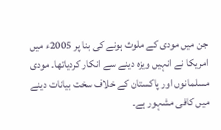جن میں مودی کے ملوث ہونے کی بنا پر 2005ء میں امریکا نے انہیں ویزہ دینے سے انکار کردیاتھا۔ مودی مسلمانوں اور پاکستان کے خلاف سخت بیانات دینے میں کافی مشہور ہے۔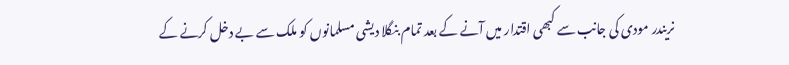نریندر مودی کی جانب سے کبھی اقتدار میں آنے کے بعد تمام بنگلا دیشی مسلمانوں کو ملک سے بے دخل کرنے کے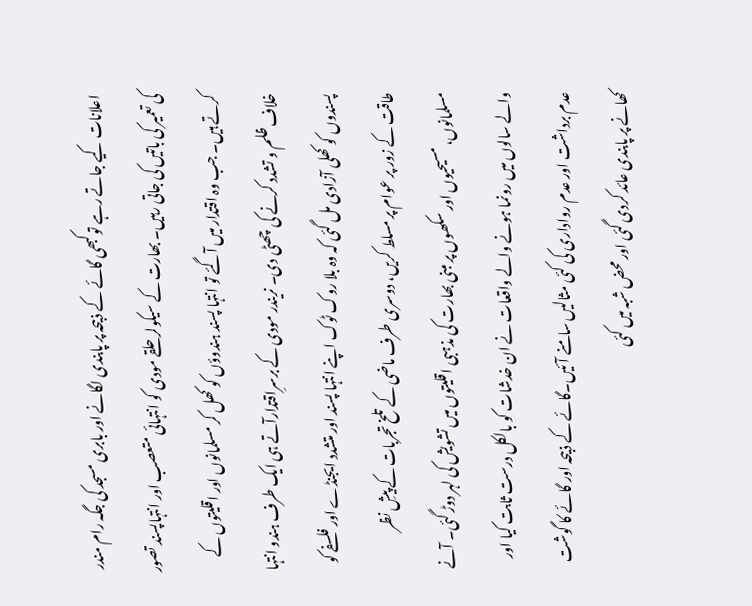اعلانات کیے جاتے رہے توکبھی گائے کے ذبیحہ پر پابندی لگانے اور بابری مسجد کی جگہ رام مندر کی تعمیر کی باتیں کی جاتی رہیں۔ بھارت کے سیکولر حلقے مودی کو انتہائی متعصب اور انتہاپسند تصور کرتے ہیں۔ جب وہ اقتدار میں آگئے تو انتہا پسند ہندوؤں کو کھل کر مسلمانوں اور اقلیتوں کے خلاف ظلم و تشدد کرنے کی چھٹی دی۔ نریندر مودی کے برسرِاقتدارآتے ہی ایک طرف ہندو انتہا پسندوں کو کھلی آزادی مل گئی کہ وہ بلا روک ٹوک اپنے انتہا پسند اور متشدد ایجنڈے اور فلسفے کو طاقت کے زور پر عوام پر مسلط کریں، دوسری طرف ماضی کے تلخ تجربات کے پیشِ نظر مسلمانوں، مسیحیوں اور سکھوں پر مبنی بھارت کی مذہبی اقلیتوں میں تشویش کی لہر دوڑ گئی۔ آنے والے سالوں میں رونما ہونے والے واقعات نے ان خدشات کو بالکل درست ثابت کیا اور عدم برداشت اور عدم رواداری کی کئی مثالیں سامنے آئیں۔گائے کے ذبیحہ اور گائے کا گوشت کھانے پر پابندی عائد کردی گئی اور محض شبہ میں کئی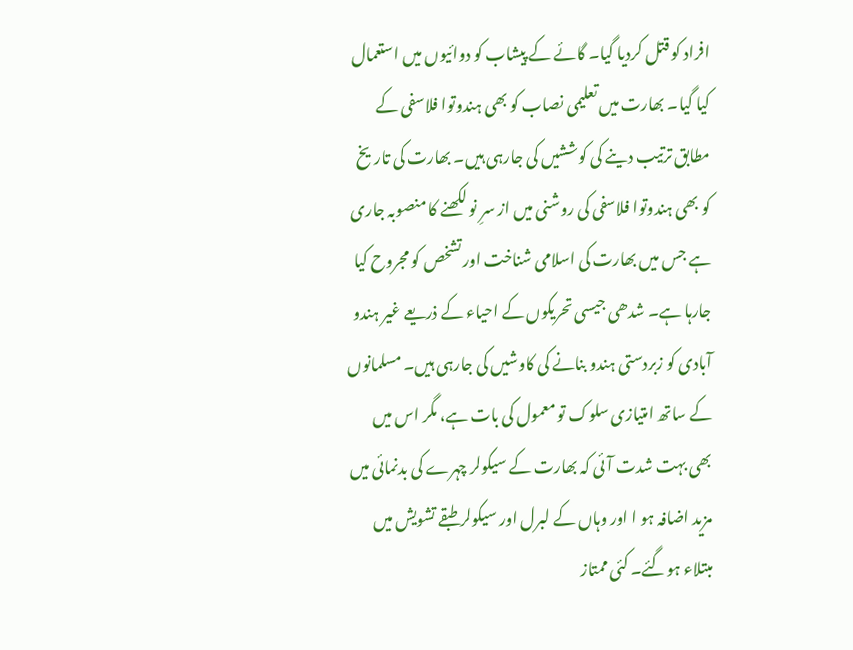افراد کو قتل کردیا گیا۔ گائے کے پیشاب کو دوائیوں میں استعمال کیا گیا۔ بھارت میں تعلیمی نصاب کو بھی ہندوتوا فلاسفی کے مطابق ترتیب دینے کی کوششیں کی جارہی ہیں۔ بھارت کی تاریخ کو بھی ہندوتوا فلاسفی کی روشنی میں از سرِ نو لکھنے کا منصوبہ جاری ہے جس میں بھارت کی اسلامی شناخت اور تشخص کو مجروح کیا جارہا ہے۔ شدھی جیسی تحریکوں کے احیاء کے ذریعے غیر ہندو آبادی کو زبردستی ہندو بنانے کی کاوشیں کی جارہی ہیں۔ مسلمانوں کے ساتھ امتیازی سلوک تو معمول کی بات ہے، مگر اس میں بھی بہت شدت آئی کہ بھارت کے سیکولر چہرے کی بدنمائی میں مزید اضافہ ہو ا اور وہاں کے لبرل اور سیکولر طبقے تشویش میں مبتلاء ہوگئے۔ کئی ممتاز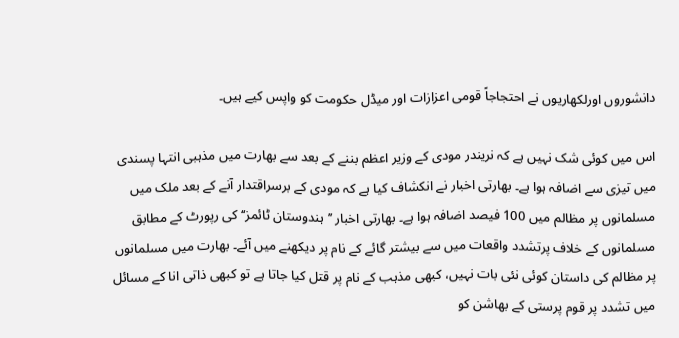دانشوروں اورلکھاریوں نے احتجاجاً قومی اعزازات اور میڈل حکومت کو واپس کیے ہیں۔

اس میں کوئی شک نہیں ہے کہ نریندر مودی کے وزیر اعظم بننے کے بعد سے بھارت میں مذہبی انتہا پسندی میں تیزی سے اضافہ ہوا ہے۔ بھارتی اخبار نے انکشاف کیا ہے کہ مودی کے برسراقتدار آنے کے بعد ملک میں مسلمانوں پر مظالم میں 100 فیصد اضافہ ہوا ہے۔ بھارتی اخبار ’’ہندوستان ٹائمز‘‘ کی رپورٹ کے مطابق مسلمانوں کے خلاف پرتشدد واقعات میں سے بیشتر گائے کے نام پر دیکھنے میں آئے۔ بھارت میں مسلمانوں پر مظالم کی داستان کوئی نئی بات نہیں، کبھی مذہب کے نام پر قتل کیا جاتا ہے تو کبھی ذاتی انا کے مسائل میں تشدد پر قوم پرستی کے بھاشن کو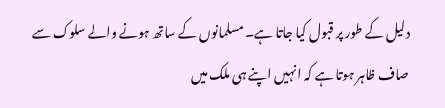دلیل کے طور پر قبول کیا جاتا ہے۔ مسلمانوں کے ساتھ ہونے والے سلوک سے صاف ظاہر ہوتا ہے کہ انہیں اپنے ہی ملک میں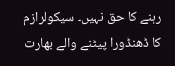رہنے کا حق نہیں۔ سیکولرازم کا ڈھنڈورا پیٹنے والے بھارت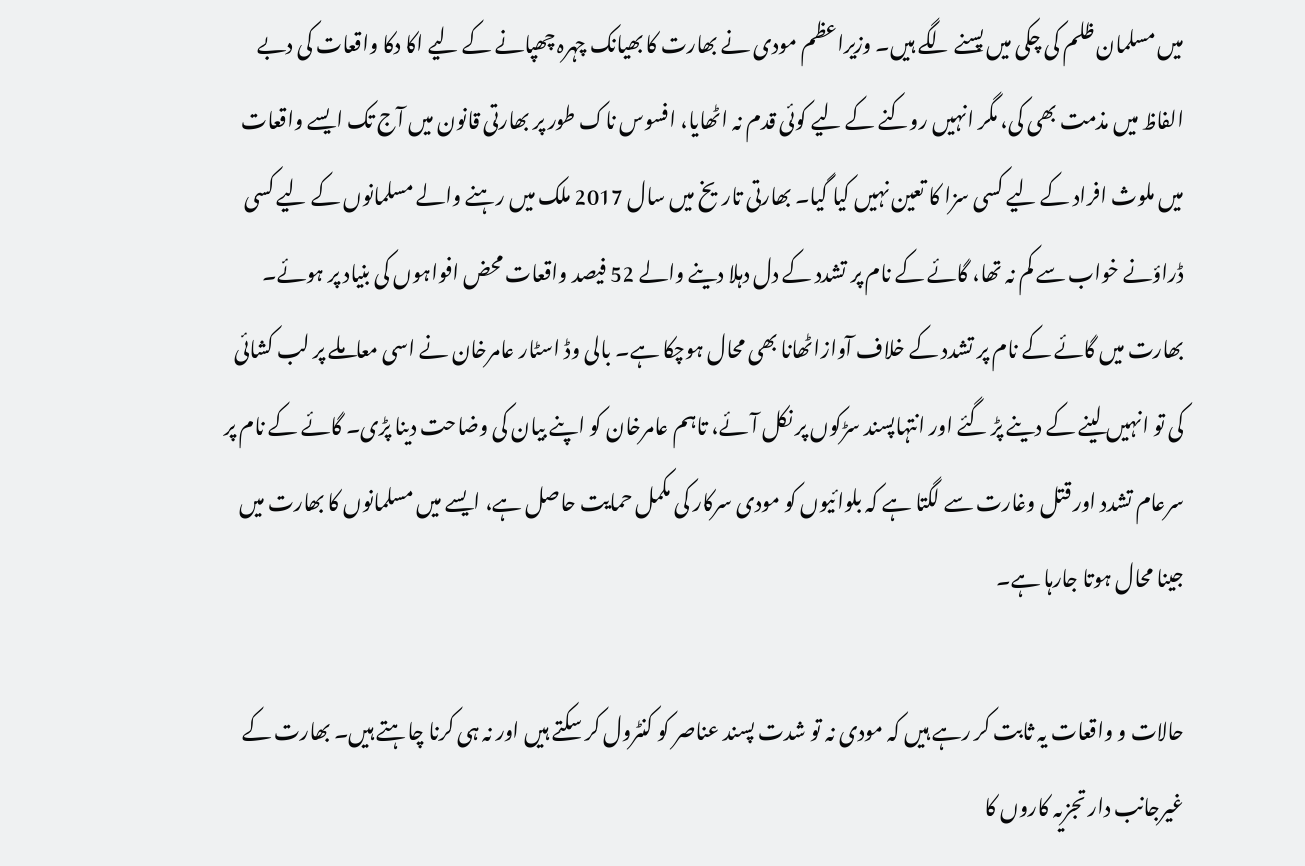میں مسلمان ظلم کی چکی میں پسنے لگے ہیں۔ وزیراعظم مودی نے بھارت کا بھیانک چہرہ چھپانے کے لیے اکا دکا واقعات کی دبے الفاظ میں مذمت بھی کی، مگر انہیں روکنے کے لیے کوئی قدم نہ اٹھایا، افسوس ناک طور پر بھارتی قانون میں آج تک ایسے واقعات میں ملوث افراد کے لیے کسی سزا کا تعین نہیں کیا گیا۔ بھارتی تاریخ میں سال 2017 ملک میں رہنے والے مسلمانوں کے لیے کسی ڈراؤنے خواب سے کم نہ تھا، گائے کے نام پر تشدد کے دل دہلا دینے والے 52 فیصد واقعات محض افواہوں کی بنیاد پر ہوئے۔ بھارت میں گائے کے نام پر تشدد کے خلاف آوازاٹھانا بھی محال ہوچکا ہے۔ بالی وڈ اسٹار عامرخان نے اسی معاملے پر لب کشائی کی تو انہیں لینے کے دینے پڑ گئے اور انتہاپسند سڑکوں پر نکل آئے، تاہم عامرخان کو اپنے بیان کی وضاحت دینا پڑی۔ گائے کے نام پر سرعام تشدد اور قتل وغارت سے لگتا ہے کہ بلوائیوں کو مودی سرکار کی مکمل حمایت حاصل ہے، ایسے میں مسلمانوں کا بھارت میں جینا محال ہوتا جارہا ہے۔

حالات و واقعات یہ ثابت کر رہے ہیں کہ مودی نہ تو شدت پسند عناصر کو کنٹرول کر سکتے ہیں اور نہ ہی کرنا چاہتے ہیں۔ بھارت کے غیرجانب دار تجزیہ کاروں کا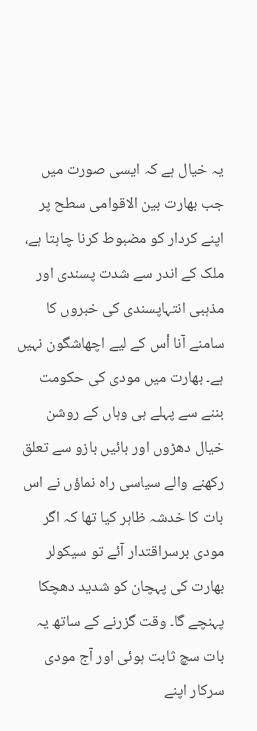یہ خیال ہے کہ ایسی صورت میں جب بھارت بین الاقوامی سطح پر اپنے کردار کو مضبوط کرنا چاہتا ہے، ملک کے اندر سے شدت پسندی اور مذہبی انتہاپسندی کی خبروں کا سامنے آنا اْس کے لیے اچھاشگون نہیں ہے۔ بھارت میں مودی کی حکومت بننے سے پہلے ہی وہاں کے روشن خیال دھڑوں اور بائیں بازو سے تعلق رکھنے والے سیاسی راہ نماؤں نے اس بات کا خدشہ ظاہر کیا تھا کہ اگر مودی برسراقتدار آئے تو سیکولر بھارت کی پہچان کو شدید دھچکا پہنچے گا۔ وقت گزرنے کے ساتھ یہ بات سچ ثابت ہوئی اور آج مودی سرکار اپنے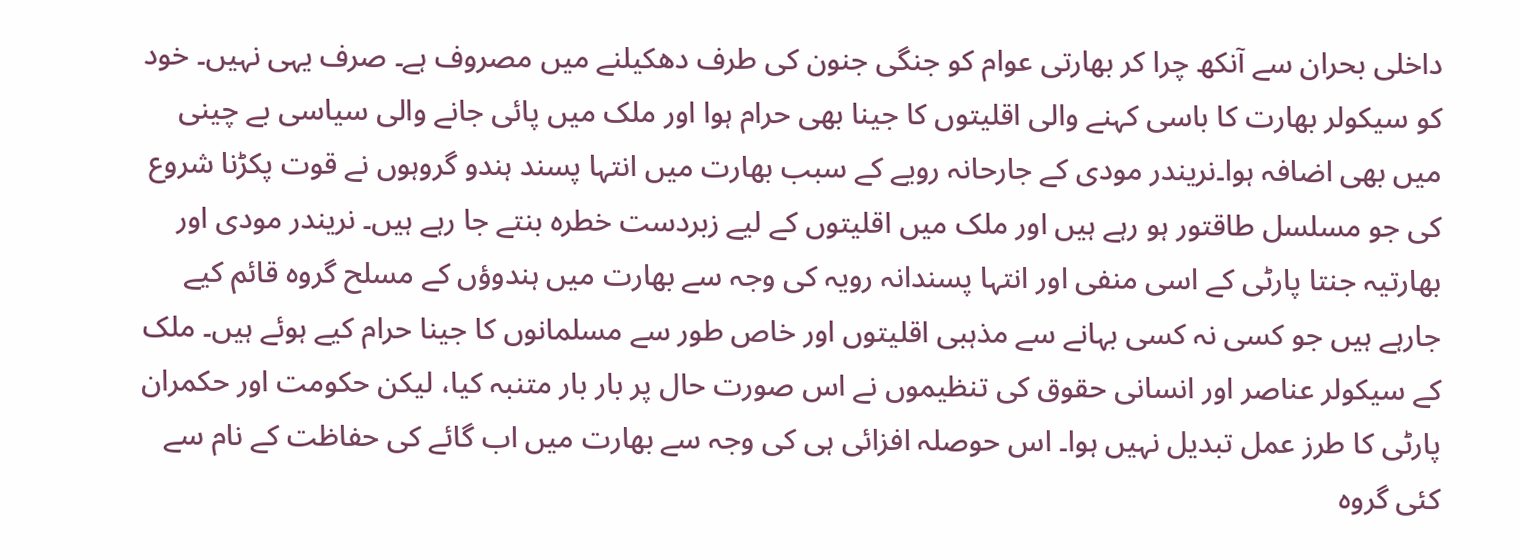داخلی بحران سے آنکھ چرا کر بھارتی عوام کو جنگی جنون کی طرف دھکیلنے میں مصروف ہے۔ صرف یہی نہیں۔ خود کو سیکولر بھارت کا باسی کہنے والی اقلیتوں کا جینا بھی حرام ہوا اور ملک میں پائی جانے والی سیاسی بے چینی میں بھی اضافہ ہوا۔نریندر مودی کے جارحانہ رویے کے سبب بھارت میں انتہا پسند ہندو گروہوں نے قوت پکڑنا شروع کی جو مسلسل طاقتور ہو رہے ہیں اور ملک میں اقلیتوں کے لیے زبردست خطرہ بنتے جا رہے ہیں۔ نریندر مودی اور بھارتیہ جنتا پارٹی کے اسی منفی اور انتہا پسندانہ رویہ کی وجہ سے بھارت میں ہندوؤں کے مسلح گروہ قائم کیے جارہے ہیں جو کسی نہ کسی بہانے سے مذہبی اقلیتوں اور خاص طور سے مسلمانوں کا جینا حرام کیے ہوئے ہیں۔ ملک کے سیکولر عناصر اور انسانی حقوق کی تنظیموں نے اس صورت حال پر بار بار متنبہ کیا، لیکن حکومت اور حکمران پارٹی کا طرز عمل تبدیل نہیں ہوا۔ اس حوصلہ افزائی ہی کی وجہ سے بھارت میں اب گائے کی حفاظت کے نام سے کئی گروہ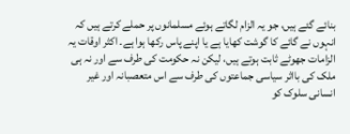بنائے گئے ہیں، جو یہ الزام لگاتے ہوئے مسلمانوں پر حملے کرتے ہیں کہ انہوں نے گائے کا گوشت کھایا ہے یا اپنے پاس رکھا ہوا ہے۔ اکثر اوقات یہ الزامات جھوٹے ثابت ہوتے ہیں، لیکن نہ حکومت کی طرف سے اور نہ ہی ملک کی بااثر سیاسی جماعتوں کی طرف سے اس متعصبانہ اور غیر انسانی سلوک کو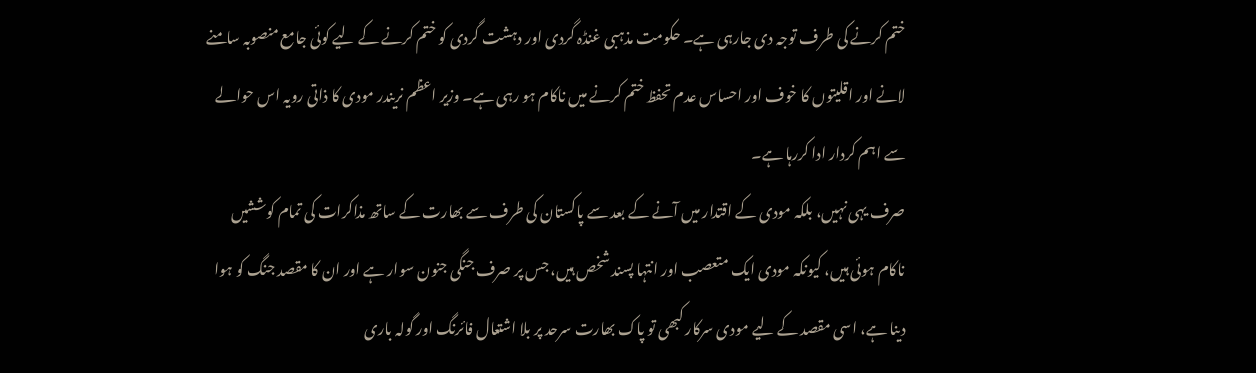ختم کرنے کی طرف توجہ دی جارہی ہے۔ حکومت مذہبی غنڈہ گردی اور دہشت گردی کو ختم کرنے کے لیے کوئی جامع منصوبہ سامنے لانے اور اقلیتوں کا خوف اور احساس عدم تحفظ ختم کرنے میں ناکام ہو رہی ہے۔ وزیر اعظم نریندر مودی کا ذاتی رویہ اس حوالے سے اہم کردار ادا کررہا ہے۔
صرف یہی نہیں، بلکہ مودی کے اقتدار میں آنے کے بعد سے پاکستان کی طرف سے بھارت کے ساتھ مذاکرات کی تمام کوششیں ناکام ہوئی ہیں، کیونکہ مودی ایک متعصب اور انتہا پسند شخص ہیں، جس پر صرف جنگی جنون سوار ہے اور ان کا مقصد جنگ کو ہوا دینا ہے، اسی مقصد کے لیے مودی سرکار کبھی تو پاک بھارت سرحد پر بلا اشتعال فائرنگ اور گولہ باری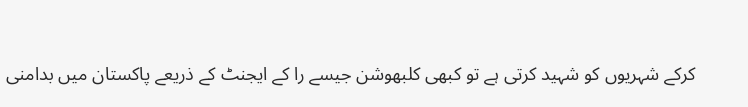کرکے شہریوں کو شہید کرتی ہے تو کبھی کلبھوشن جیسے را کے ایجنٹ کے ذریعے پاکستان میں بدامنی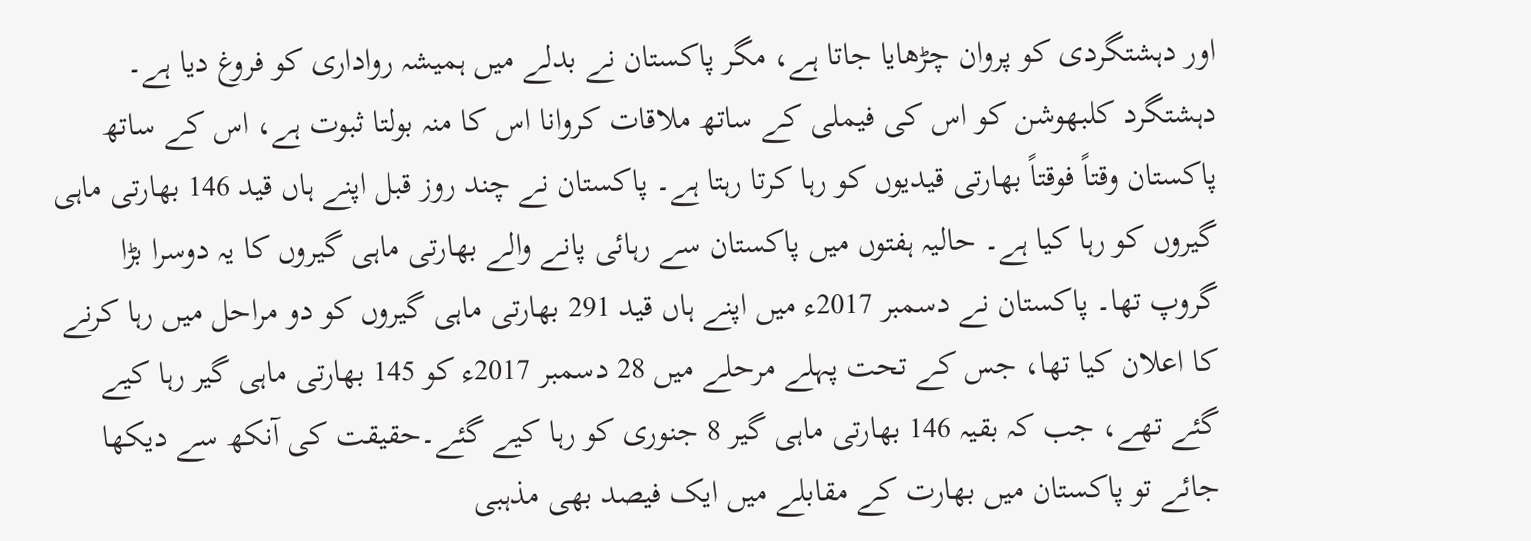اور دہشتگردی کو پروان چڑھایا جاتا ہے، مگر پاکستان نے بدلے میں ہمیشہ رواداری کو فروغ دیا ہے۔ دہشتگرد کلبھوشن کو اس کی فیملی کے ساتھ ملاقات کروانا اس کا منہ بولتا ثبوت ہے، اس کے ساتھ پاکستان وقتاً فوقتاً بھارتی قیدیوں کو رہا کرتا رہتا ہے۔ پاکستان نے چند روز قبل اپنے ہاں قید 146 بھارتی ماہی گیروں کو رہا کیا ہے۔ حالیہ ہفتوں میں پاکستان سے رہائی پانے والے بھارتی ماہی گیروں کا یہ دوسرا بڑا گروپ تھا۔ پاکستان نے دسمبر 2017ء میں اپنے ہاں قید 291 بھارتی ماہی گیروں کو دو مراحل میں رہا کرنے کا اعلان کیا تھا، جس کے تحت پہلے مرحلے میں 28 دسمبر 2017ء کو 145 بھارتی ماہی گیر رہا کیے گئے تھے، جب کہ بقیہ 146 بھارتی ماہی گیر 8 جنوری کو رہا کیے گئے۔حقیقت کی آنکھ سے دیکھا جائے تو پاکستان میں بھارت کے مقابلے میں ایک فیصد بھی مذہبی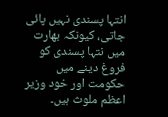انتہا پسندی نہیں پائی جاتی، کیونکہ بھارت میں نتہا پسندی کو فروغ دینے میں حکومت اور خود وزیر اعظم ملوث ہیں۔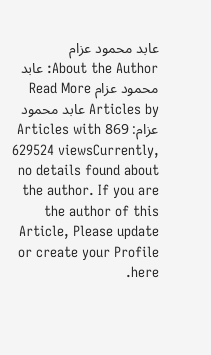عابد محمود عزام
About the Author: عابد محمود عزام Read More Articles by عابد محمود عزام: 869 Articles with 629524 viewsCurrently, no details found about the author. If you are the author of this Article, Please update or create your Profile here.